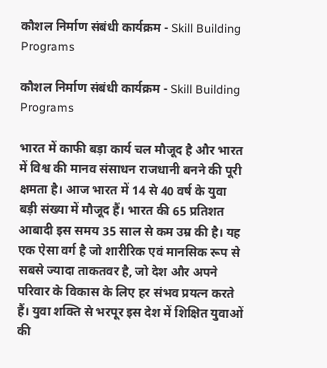कौशल निर्माण संबंधी कार्यक्रम - Skill Building Programs

कौशल निर्माण संबंधी कार्यक्रम - Skill Building Programs

भारत में काफी बड़ा कार्य चल मौजूद है और भारत में विश्व की मानव संसाधन राजधानी बनने की पूरी क्षमता है। आज भारत में 14 से 40 वर्ष के युवा बड़ी संख्या में मौजूद हैं। भारत की 65 प्रतिशत आबादी इस समय 35 साल से कम उम्र की है। यह एक ऐसा वर्ग है जो शारीरिक एवं मानसिक रूप से सबसे ज्यादा ताकतवर है, जो देश और अपने परिवार के विकास के लिए हर संभव प्रयत्न करते हैं। युवा शक्ति से भरपूर इस देश में शिक्षित युवाओं की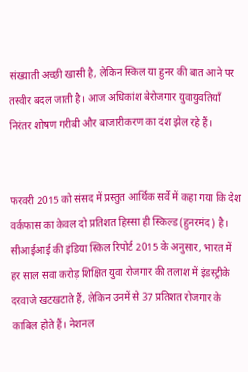संख्याती अच्छी खासी है, लेकिन स्किल या हुनर की बात आने पर तस्वीर बदल जाती है। आज अधिकांश बेरोजगार युवायुवतियाँ निरंतर शोषण गरीबी और बाजारीकरण का दंश झेल रहे हैं।


फरवरी 2015 को संसद में प्रस्तुत आर्थिक सर्वे में कहा गया कि देश वर्कफास का केवल दो प्रतिशत हिस्सा ही स्किल्ड (हुनरमंद) है। सीआईआई की इंडिया स्किल रिपोर्ट 2015 के अनुसार, भारत में हर साल सवा करोड़ शिक्षित युवा रोजगार की तलाश में इंडस्ट्रीके दरवाजे खटखटाते हैं, लेकिन उनमें से 37 प्रतिशत रोजगार के काबिल होते हैं। नेशनल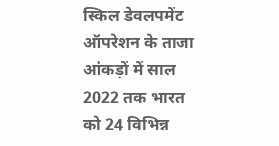स्किल डेवलपमेंट ऑपरेशन के ताजा आंकड़ों में साल 2022 तक भारत को 24 विभिन्न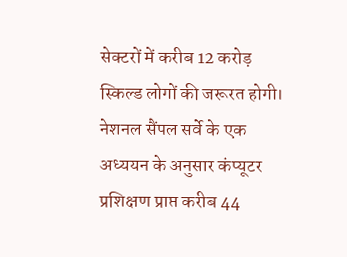सेक्टरों में करीब 12 करोड़ स्किल्ड लोगों की जरूरत होगी। नेशनल सैंपल सर्वे के एक अध्ययन के अनुसार कंप्यूटर प्रशिक्षण प्राप्त करीब 44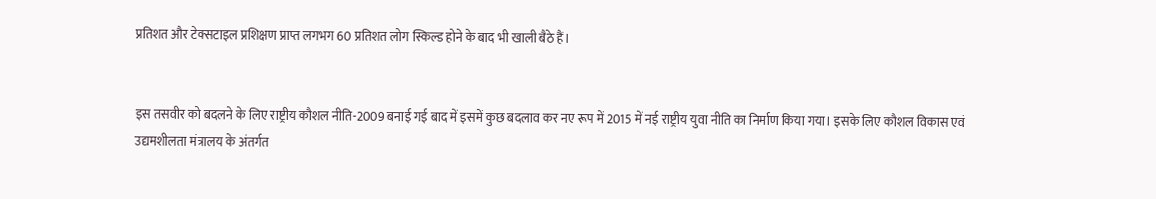प्रतिशत और टेक्सटाइल प्रशिक्षण प्राप्त लगभग 60 प्रतिशत लोग स्किल्ड होने के बाद भी खाली बैठे हैं।


इस तसवीर को बदलने के लिए राष्ट्रीय कौशल नीति-2009 बनाई गई बाद में इसमें कुछ बदलाव कर नए रूप में 2015 में नई राष्ट्रीय युवा नीति का निर्माण किया गया। इसके लिए कौशल विकास एवं उद्यमशीलता मंत्रालय के अंतर्गत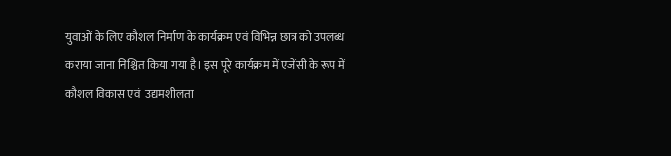युवाओं के लिए कौशल निर्माण के कार्यक्रम एवं विभिन्न छात्र को उपलब्ध कराया जाना निश्चित किया गया है। इस पूरे कार्यक्रम में एजेंसी के रूप में कौशल विकास एवं  उद्यमशीलता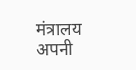मंत्रालय अपनी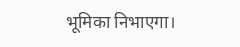भूमिका निभाएगा।